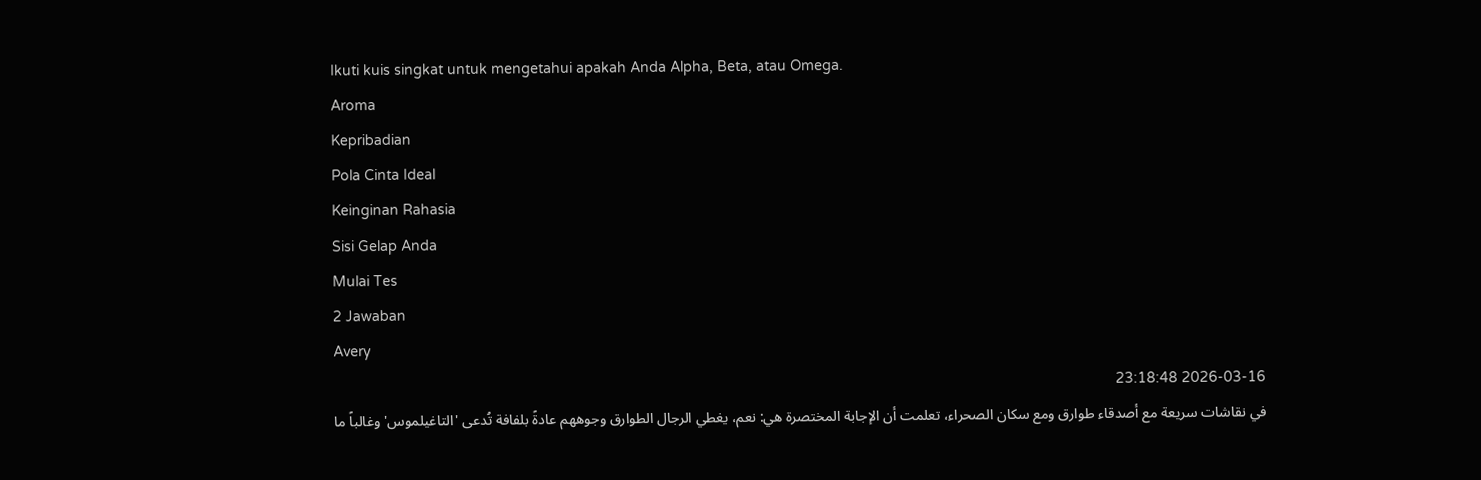Ikuti kuis singkat untuk mengetahui apakah Anda Alpha, Beta, atau Omega.
Aroma
Kepribadian
Pola Cinta Ideal
Keinginan Rahasia
Sisi Gelap Anda
Mulai Tes
2 Jawaban
Avery
2026-03-16 23:18:48
في نقاشات سريعة مع أصدقاء طوارق ومع سكان الصحراء، تعلمت أن الإجابة المختصرة هي: نعم، يغطي الرجال الطوارق وجوههم عادةً بلفافة تُدعى 'التاغيلموس' وغالباً ما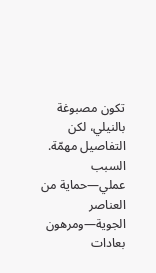تكون مصبوغة بالنيلي، لكن التفاصيل مهمّة. السبب عملي—حماية من العناصر الجوية—ومرهون بعادات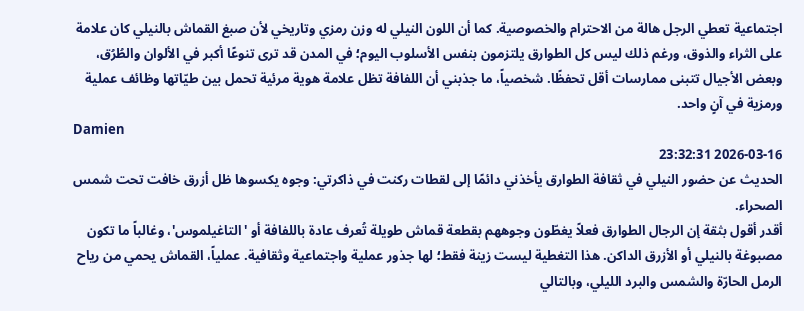اجتماعية تعطي الرجل هالة من الاحترام والخصوصية. كما أن اللون النيلي له وزن رمزي وتاريخي لأن صبغ القماش بالنيلي كان علامة على الثراء والذوق، ورغم ذلك ليس كل الطوارق يلتزمون بنفس الأسلوب اليوم؛ في المدن قد ترى تنوعًا أكبر في الألوان والطُرُق، وبعض الأجيال تتبنى ممارسات أقل تحفظًا. شخصياً، ما جذبني أن اللفافة تظل علامة هوية مرئية تحمل بين طيّاتها وظائف عملية ورمزية في آنٍ واحد.
Damien
2026-03-16 23:32:31
الحديث عن حضور النيلي في ثقافة الطوارق يأخذني دائمًا إلى لقطات ركنت في ذاكرتي: وجوه يكسوها ظل أزرق خافت تحت شمس الصحراء.
أقدر أقول بثقة إن الرجال الطوارق فعلاً يغطّون وجوههم بقطعة قماش طويلة تُعرف عادة باللفافة أو 'التاغيلموس'، وغالباً ما تكون مصبوغة بالنيلي أو الأزرق الداكن. هذا التغطية ليست زينة فقط؛ لها جذور عملية واجتماعية وثقافية. عملياً، القماش يحمي من رياح الرمل الحارّة والشمس والبرد الليلي، وبالتالي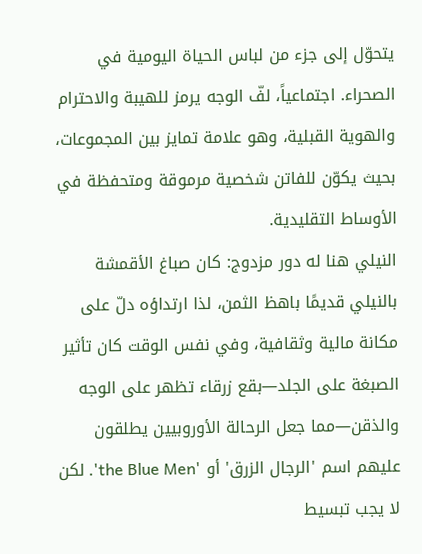يتحوّل إلى جزء من لباس الحياة اليومية في الصحراء. اجتماعياً، لفّ الوجه يرمز للهيبة والاحترام والهوية القبلية، وهو علامة تمايز بين المجموعات، بحيث يكوّن للفاتن شخصية مرموقة ومتحفظة في الأوساط التقليدية.
النيلي هنا له دور مزدوج: كان صباغ الأقمشة بالنيلي قديمًا باهظ الثمن، لذا ارتداؤه دلّ على مكانة مالية وثقافية، وفي نفس الوقت كان تأثير الصبغة على الجلد—بقع زرقاء تظهر على الوجه والذقن—مما جعل الرحالة الأوروبيين يطلقون عليهم اسم 'الرجال الزرق' أو 'the Blue Men'. لكن لا يجب تبسيط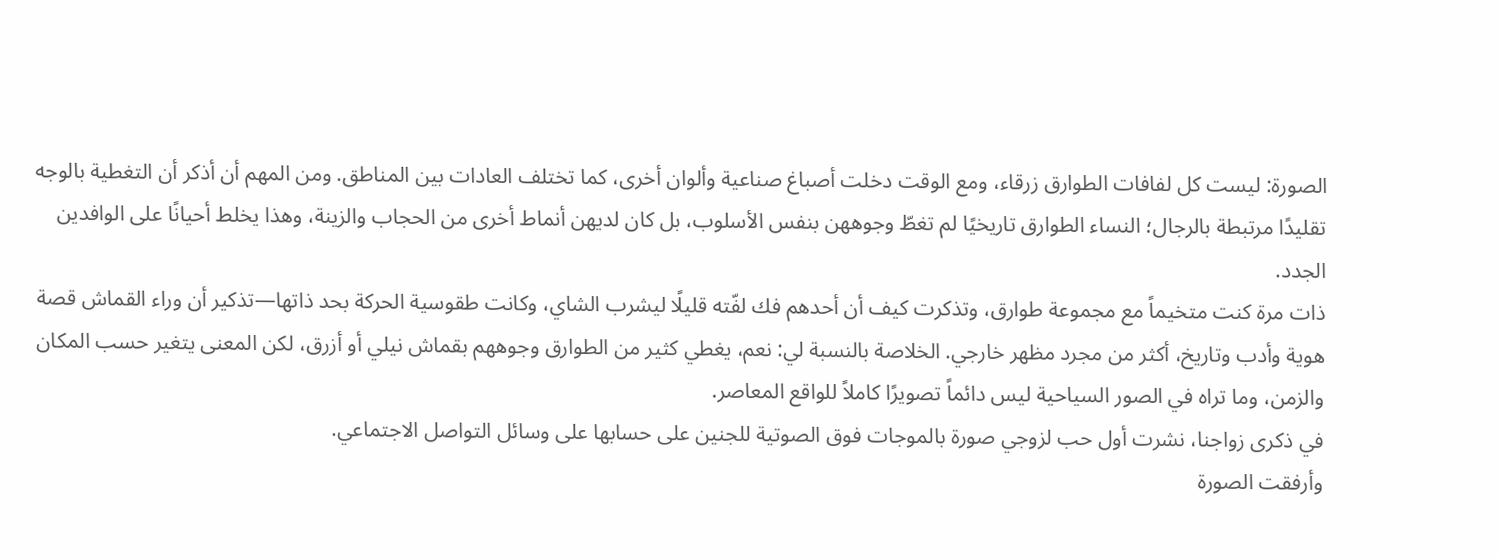الصورة: ليست كل لفافات الطوارق زرقاء، ومع الوقت دخلت أصباغ صناعية وألوان أخرى، كما تختلف العادات بين المناطق. ومن المهم أن أذكر أن التغطية بالوجه تقليدًا مرتبطة بالرجال؛ النساء الطوارق تاريخيًا لم تغطّ وجوههن بنفس الأسلوب، بل كان لديهن أنماط أخرى من الحجاب والزينة، وهذا يخلط أحيانًا على الوافدين الجدد.
ذات مرة كنت متخيماً مع مجموعة طوارق، وتذكرت كيف أن أحدهم فك لفّته قليلًا ليشرب الشاي، وكانت طقوسية الحركة بحد ذاتها—تذكير أن وراء القماش قصة هوية وأدب وتاريخ، أكثر من مجرد مظهر خارجي. الخلاصة بالنسبة لي: نعم، يغطي كثير من الطوارق وجوههم بقماش نيلي أو أزرق، لكن المعنى يتغير حسب المكان والزمن، وما تراه في الصور السياحية ليس دائماً تصويرًا كاملاً للواقع المعاصر.
في ذكرى زواجنا، نشرت أول حب لزوجي صورة بالموجات فوق الصوتية للجنين على حسابها على وسائل التواصل الاجتماعي.
وأرفقت الصورة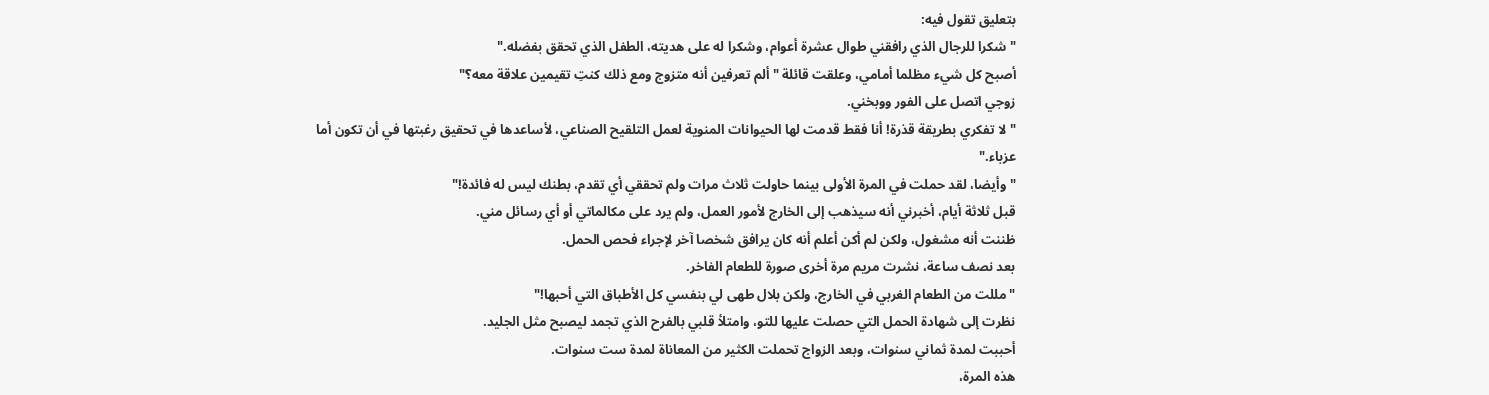بتعليق تقول فيه:
"شكرا للرجال الذي رافقني طوال عشرة أعوام، وشكرا له على هديته، الطفل الذي تحقق بفضله."
أصبح كل شيء مظلما أمامي، وعلقت قائلة "ألم تعرفين أنه متزوج ومع ذلك كنتِ تقيمين علاقة معه؟"
زوجي اتصل على الفور ووبخني.
"لا تفكري بطريقة قذرة! أنا فقط قدمت لها الحيوانات المنوية لعمل التلقيح الصناعي، لأساعدها في تحقيق رغبتها في أن تكون أما عزباء."
"وأيضا، لقد حملت في المرة الأولى بينما حاولت ثلاث مرات ولم تحققي أي تقدم، بطنك ليس له فائدة!"
قبل ثلاثة أيام، أخبرني أنه سيذهب إلى الخارج لأمور العمل، ولم يرد على مكالماتي أو أي رسائل مني.
ظننت أنه مشغول، ولكن لم أكن أعلم أنه كان يرافق شخصا آخر لإجراء فحص الحمل.
بعد نصف ساعة، نشرت مريم مرة أخرى صورة للطعام الفاخر.
"مللت من الطعام الغربي في الخارج، ولكن بلال طهى لي بنفسي كل الأطباق التي أحبها!"
نظرت إلى شهادة الحمل التي حصلت عليها للتو، وامتلأ قلبي بالفرح الذي تجمد ليصبح مثل الجليد.
أحببت لمدة ثماني سنوات، وبعد الزواج تحملت الكثير من المعاناة لمدة ست سنوات.
هذه المرة،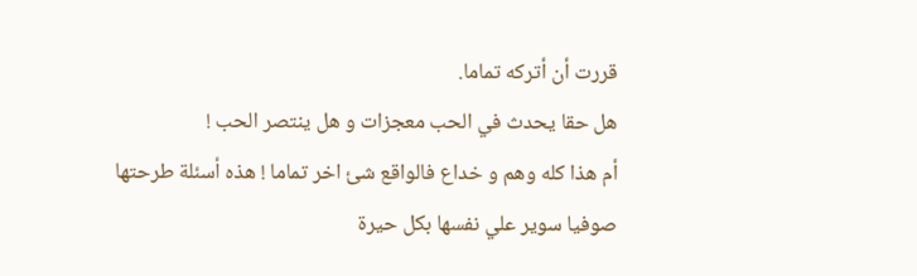قررت أن أتركه تماما.
هل حقا يحدث في الحب معجزات و هل ينتصر الحب !
أم هذا كله وهم و خداع فالواقع شئ اخر تماما ! هذه أسئلة طرحتها صوفيا سوير علي نفسها بكل حيرة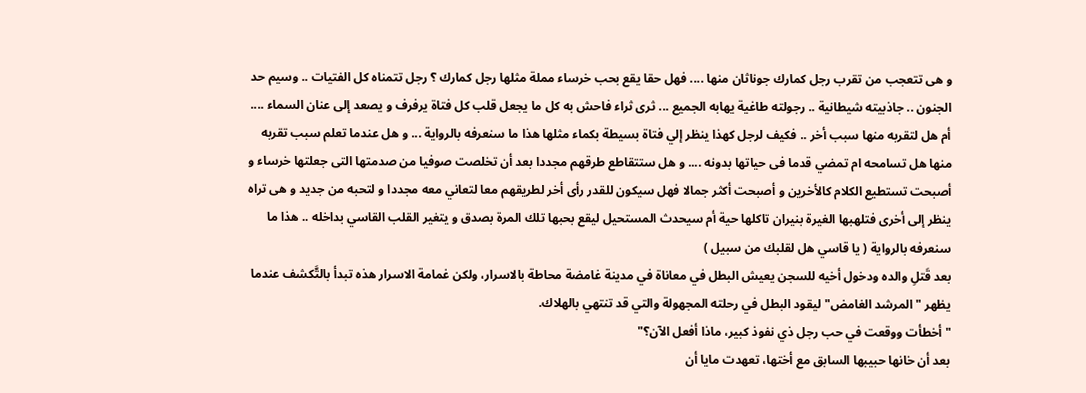و هى تتعجب من تقرب رجل كمارك جوناثان منها .... فهل حقا يقع بحب خرساء مملة مثلها رجل كمارك ؟ رجل تتمناه كل الفتيات .. وسيم حد الجنون .. جاذبيته شيطانية .. رجولته طاغية يهابه الجميع ... ثرى ثراء فاحش به كل ما يجعل قلب كل فتاة يرفرف و يصعد إلى عنان السماء ....
أم هل لتقربه منها سبب أخر .. فكيف لرجل كهذا ينظر إلي فتاة بسيطة بكماء مثلها هذا ما سنعرفه بالرواية ... و هل عندما تعلم سبب تقربه منها هل تسامحه ام تمضي قدما فى حياتها بدونه .... و هل ستتقاطع طرقهم مجددا بعد أن تخلصت صوفيا من صدمتها التى جعلتها خرساء و أصبحت تستطيع الكلام كالأخرين و أصبحت أكثر جمالا فهل سيكون للقدر رأى أخر لطريقهم معا لتعاني معه مجددا و لتحبه من جديد و هى تراه ينظر إلى أخرى فتلهبها الغيرة بنيران تاكلها حية أم سيحدث المستحيل ليقع بحبها تلك المرة بصدق و يتغير القلب القاسي بداخله .. هذا ما سنعرفه بالرواية ( يا قاسي هل لقلبك من سبيل )
بعد قَتلِ والده ودخول أخيه للسجن يعيش البطل في معاناة في مدينة غامضة محاطة بالاسرار، ولكن غمامة الاسرار هذه تبدأ بالتَّكشف عندما يظهر "المرشد الغامض" ليقود البطل في رحلته المجهولة والتي قد تنتهي بالهلاك.
"أخطأت ووقعت في حب رجل ذي نفوذ كبير، ماذا أفعل الآن؟"
بعد أن خانها حبيبها السابق مع أختها، تعهدت مايا أن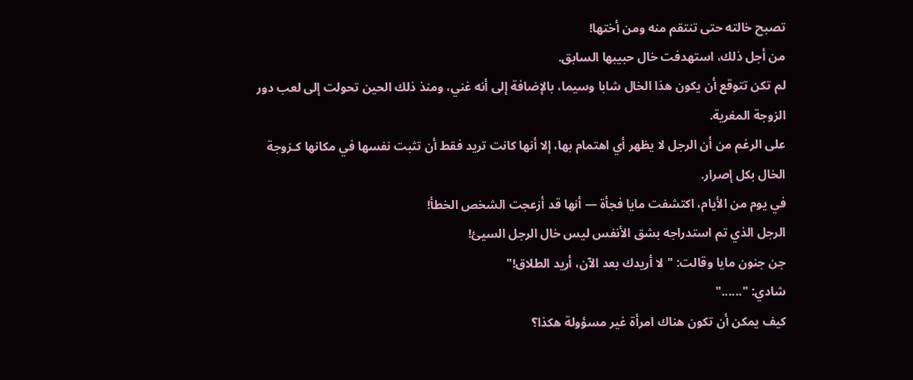تصبح خالته حتى تنتقم منه ومن أختها!
من أجل ذلك، استهدفت خال حبيبها السابق.
لم تكن تتوقع أن يكون هذا الخال شابا وسيما، بالإضافة إلى أنه غني، ومنذ ذلك الحين تحولت إلى لعب دور الزوجة المغرية.
على الرغم من أن الرجل لا يظهر أي اهتمام بها، إلا أنها كانت تريد فقط أن تثبت نفسها في مكانها كـزوجة الخال بكل إصرار.
في يوم من الأيام، اكتشفت مايا فجأة — أنها قد أزعجت الشخص الخطأ!
الرجل الذي تم استدراجه بشق الأنفس ليس خال الرجل السيئ!
جن جنون مايا وقالت: "لا أريدك بعد الآن، أريد الطلاق!"
شادي: "......"
كيف يمكن أن تكون هناك امرأة غير مسؤولة هكذا؟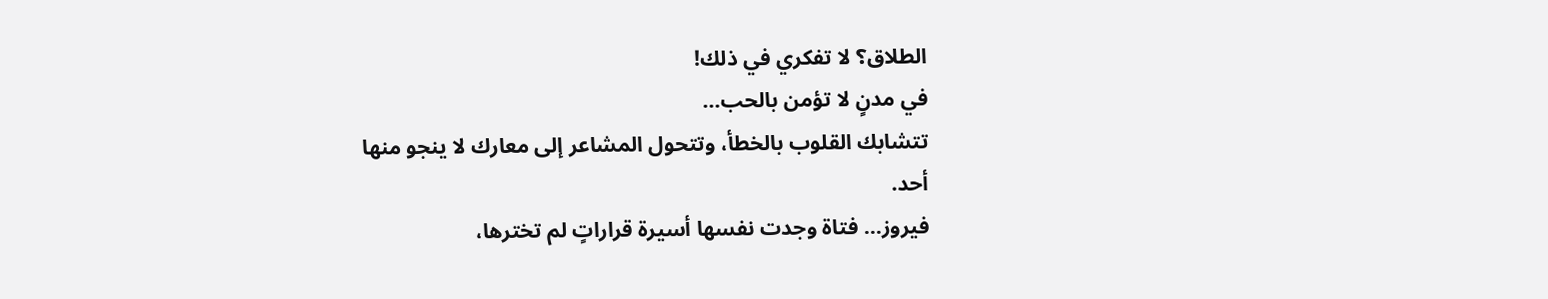الطلاق؟ لا تفكري في ذلك!
في مدنٍ لا تؤمن بالحب…
تتشابك القلوب بالخطأ، وتتحول المشاعر إلى معارك لا ينجو منها
أحد.
فيروز… فتاة وجدت نفسها أسيرة قراراتٍ لم تخترها،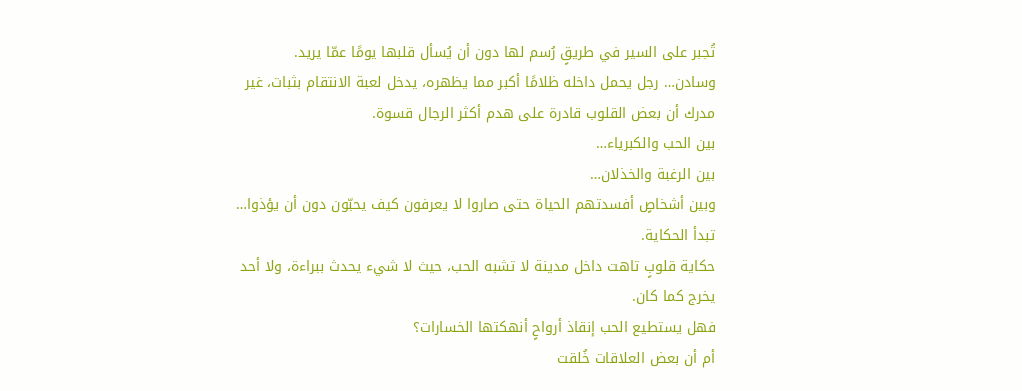تُجبر على السير في طريقٍ رُسم لها دون أن يُسأل قلبها يومًا عمّا يريد.
وسادن… رجل يحمل داخله ظلامًا أكبر مما يظهره، يدخل لعبة الانتقام بثبات، غير مدرك أن بعض القلوب قادرة على هدم أكثر الرجال قسوة.
بين الحب والكبرياء…
بين الرغبة والخذلان…
وبين أشخاصٍ أفسدتهم الحياة حتى صاروا لا يعرفون كيف يحبّون دون أن يؤذوا…
تبدأ الحكاية.
حكاية قلوبٍ تاهت داخل مدينة لا تشبه الحب، حيث لا شيء يحدث ببراءة، ولا أحد يخرج كما كان.
فهل يستطيع الحب إنقاذ أرواحٍ أنهكتها الخسارات؟
أم أن بعض العلاقات خُلقت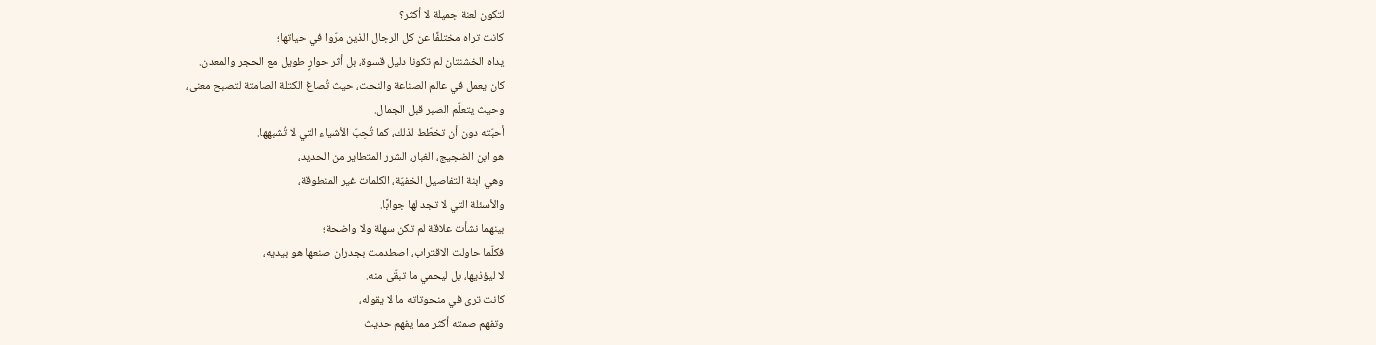لتكون لعنة جميلة لا أكثر؟
كانت تراه مختلفًا عن كل الرجال الذين مرّوا في حياتها؛
يداه الخشنتان لم تكونا دليل قسوة، بل أثر حوارٍ طويل مع الحجر والمعدن.
كان يعمل في عالم الصناعة والنحت، حيث تُصاغ الكتلة الصامتة لتصبح معنى،
وحيث يتعلّم الصبر قبل الجمال.
أحبّته دون أن تخطّط لذلك، كما تُحِبّ الأشياء التي لا تُشبهها.
هو ابن الضجيج، الغبار، الشرر المتطاير من الحديد،
وهي ابنة التفاصيل الخفيّة، الكلمات غير المنطوقة،
والأسئلة التي لا تجد لها جوابًا.
بينهما نشأت علاقة لم تكن سهلة ولا واضحة؛
فكلّما حاولت الاقتراب، اصطدمت بجدران صنعها هو بيديه،
لا ليؤذيها، بل ليحمي ما تبقّى منه.
كانت ترى في منحوتاته ما لا يقوله،
وتفهم صمته أكثر مما يفهم حديث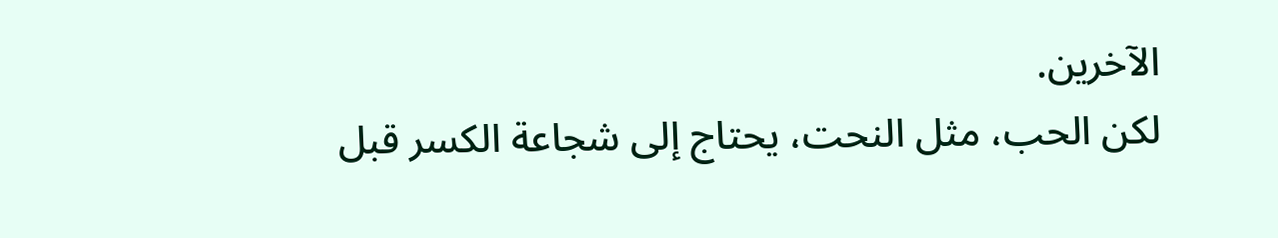الآخرين.
لكن الحب، مثل النحت، يحتاج إلى شجاعة الكسر قبل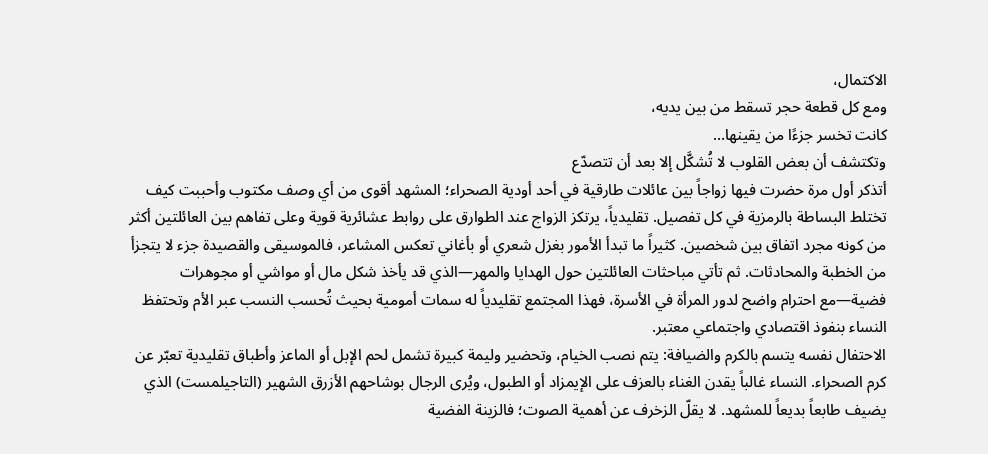الاكتمال،
ومع كل قطعة حجر تسقط من بين يديه،
كانت تخسر جزءًا من يقينها…
وتكتشف أن بعض القلوب لا تُشكَّل إلا بعد أن تتصدّع
أتذكر أول مرة حضرت فيها زواجاً بين عائلات طارقية في أحد أودية الصحراء؛ المشهد أقوى من أي وصف مكتوب وأحببت كيف تختلط البساطة بالرمزية في كل تفصيل. تقليدياً، يرتكز الزواج عند الطوارق على روابط عشائرية قوية وعلى تفاهم بين العائلتين أكثر من كونه مجرد اتفاق بين شخصين. كثيراً ما تبدأ الأمور بغزل شعري أو بأغاني تعكس المشاعر، فالموسيقى والقصيدة جزء لا يتجزأ من الخطبة والمحادثات. ثم تأتي مباحثات العائلتين حول الهدايا والمهر—الذي قد يأخذ شكل مال أو مواشي أو مجوهرات فضية—مع احترام واضح لدور المرأة في الأسرة، فهذا المجتمع تقليدياً له سمات أمومية بحيث تُحسب النسب عبر الأم وتحتفظ النساء بنفوذ اقتصادي واجتماعي معتبر.
الاحتفال نفسه يتسم بالكرم والضيافة: يتم نصب الخيام، وتحضير وليمة كبيرة تشمل لحم الإبل أو الماعز وأطباق تقليدية تعبّر عن كرم الصحراء. النساء غالباً يقدن الغناء بالعزف على الإيمزاد أو الطبول، ويُرى الرجال بوشاحهم الأزرق الشهير (التاجيلمست) الذي يضيف طابعاً بديعاً للمشهد. لا يقلّ الزخرف عن أهمية الصوت؛ فالزينة الفضية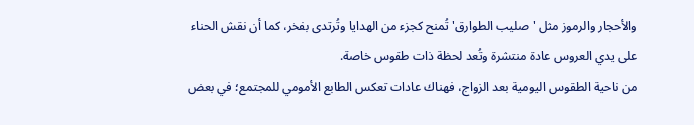والأحجار والرموز مثل 'صليب الطوارق' تُمنح كجزء من الهدايا وتُرتدى بفخر، كما أن نقش الحناء على يدي العروس عادة منتشرة وتُعد لحظة ذات طقوس خاصة.
من ناحية الطقوس اليومية بعد الزواج، فهناك عادات تعكس الطابع الأمومي للمجتمع؛ في بعض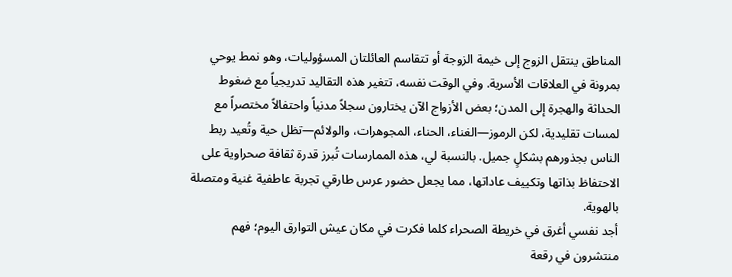المناطق ينتقل الزوج إلى خيمة الزوجة أو تتقاسم العائلتان المسؤوليات، وهو نمط يوحي بمرونة في العلاقات الأسرية. وفي الوقت نفسه، تتغير هذه التقاليد تدريجياً مع ضغوط الحداثة والهجرة إلى المدن؛ بعض الأزواج الآن يختارون سجلاً مدنياً واحتفالاً مختصراً مع لمسات تقليدية، لكن الرموز—الغناء، الحناء، المجوهرات، والولائم—تظل حية وتُعيد ربط الناس بجذورهم بشكلٍ جميل. بالنسبة لي، هذه الممارسات تُبرز قدرة ثقافة صحراوية على الاحتفاظ بذاتها وتكييف عاداتها، مما يجعل حضور عرس طارقي تجربة عاطفية غنية ومتصلة بالهوية.
أجد نفسي أغرق في خريطة الصحراء كلما فكرت في مكان عيش التوارق اليوم؛ فهم منتشرون في رقعة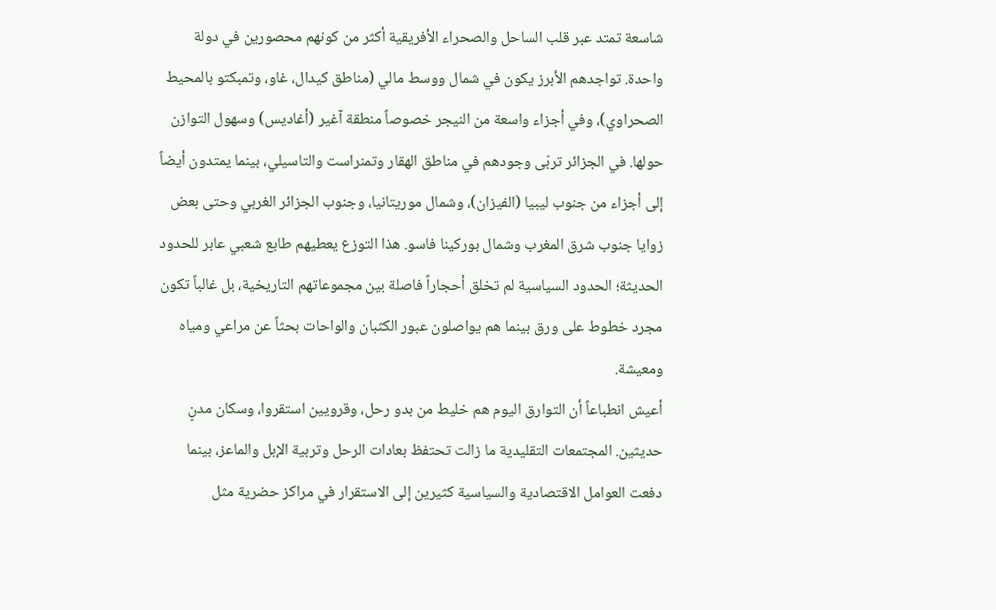شاسعة تمتد عبر قلب الساحل والصحراء الأفريقية أكثر من كونهم محصورين في دولة واحدة. تواجدهم الأبرز يكون في شمال ووسط مالي (مناطق كيدال، غاو، وتمبكتو بالمحيط الصحراوي)، وفي أجزاء واسعة من النيجر خصوصاً منطقة آغير (أغاديس) وسهول التوازن حولها. في الجزائر تربّى وجودهم في مناطق الهقار وتمنراست والتاسيلي، بينما يمتدون أيضاً إلى أجزاء من جنوب ليبيا (الفيزان)، وشمال موريتانيا، وجنوب الجزائر الغربي وحتى بعض زوايا جنوب شرق المغرب وشمال بوركينا فاسو. هذا التوزع يعطيهم طابع شعبي عابر للحدود الحديثة؛ الحدود السياسية لم تخلق أحجاراً فاصلة بين مجموعاتهم التاريخية، بل غالباً تكون مجرد خطوط على ورق بينما هم يواصلون عبور الكثبان والواحات بحثاً عن مراعي ومياه ومعيشة.
أعيش انطباعاً أن التوارق اليوم هم خليط من بدو رحل، وقرويين استقروا، وسكان مدنٍ حديثين. المجتمعات التقليدية ما زالت تحتفظ بعادات الرحل وتربية الإبل والماعز، بينما دفعت العوامل الاقتصادية والسياسية كثيرين إلى الاستقرار في مراكز حضرية مثل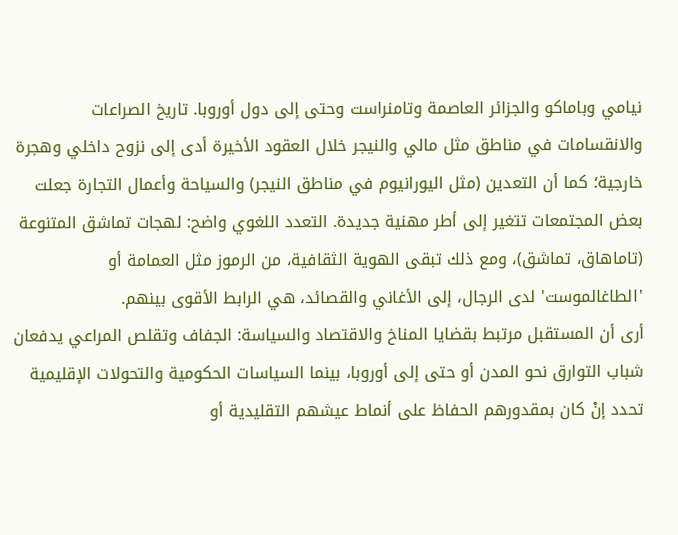نيامي وباماكو والجزائر العاصمة وتامنراست وحتى إلى دول أوروبا. تاريخ الصراعات والانقسامات في مناطق مثل مالي والنيجر خلال العقود الأخيرة أدى إلى نزوح داخلي وهجرة خارجية؛ كما أن التعدين (مثل اليورانيوم في مناطق النيجر) والسياحة وأعمال التجارة جعلت بعض المجتمعات تتغير إلى أطر مهنية جديدة. التعدد اللغوي واضح: لهجات تماشق المتنوعة (تاماهاق، تماشق)، ومع ذلك تبقى الهوية الثقافية، من الرموز مثل العمامة أو 'الطاغالموست' لدى الرجال، إلى الأغاني والقصائد، هي الرابط الأقوى بينهم.
أرى أن المستقبل مرتبط بقضايا المناخ والاقتصاد والسياسة: الجفاف وتقلص المراعي يدفعان شباب التوارق نحو المدن أو حتى إلى أوروبا، بينما السياسات الحكومية والتحولات الإقليمية تحدد إنْ كان بمقدورهم الحفاظ على أنماط عيشهم التقليدية أو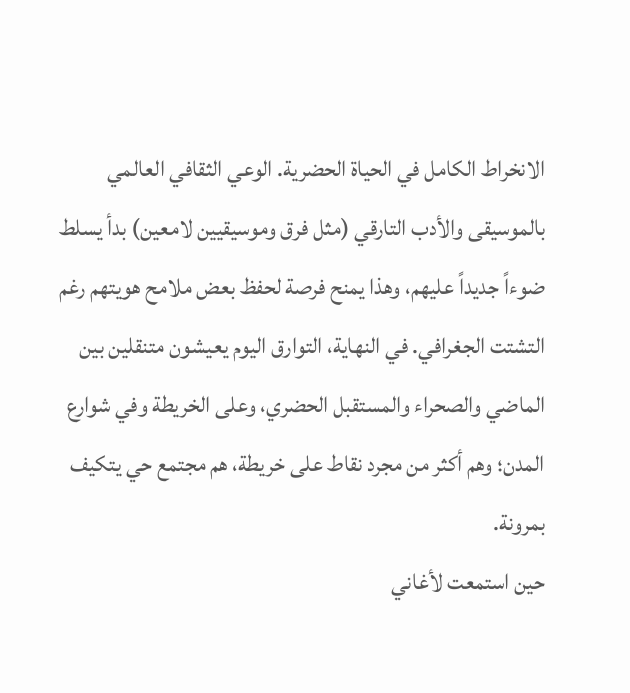الانخراط الكامل في الحياة الحضرية. الوعي الثقافي العالمي بالموسيقى والأدب التارقي (مثل فرق وموسيقيين لامعين) بدأ يسلط ضوءاً جديداً عليهم، وهذا يمنح فرصة لحفظ بعض ملامح هويتهم رغم التشتت الجغرافي. في النهاية، التوارق اليوم يعيشون متنقلين بين الماضي والصحراء والمستقبل الحضري، وعلى الخريطة وفي شوارع المدن؛ وهم أكثر من مجرد نقاط على خريطة، هم مجتمع حي يتكيف بمرونة.
حين استمعت لأغاني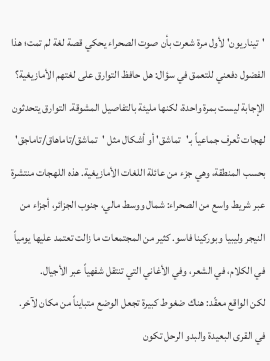'تيناريون' لأول مرة شعرت بأن صوت الصحراء يحكي قصة لغة لم تمت؛ هذا الفضول دفعني للتعمق في سؤال: هل حافظ التوارق على لغتهم الأمازيغية؟ الإجابة ليست بمرة واحدة، لكنها مليئة بالتفاصيل المشوقة. التوارق يتحدثون لهجات تُعرف جماعياً بـ'تماشق' أو أشكال مثل 'تماشق/تاماهاق/تاماجق' بحسب المنطقة، وهي جزء من عائلة اللغات الأمازيغية. هذه اللهجات منتشرة عبر شريط واسع من الصحراء: شمال ووسط مالي، جنوب الجزائر، أجزاء من النيجر وليبيا وبوركينا فاسو. كثير من المجتمعات ما زالت تعتمد عليها يومياً في الكلام، في الشعر، وفي الأغاني التي تنتقل شفهياً عبر الأجيال.
لكن الواقع معقّد: هناك ضغوط كبيرة تجعل الوضع متبايناً من مكان لآخر. في القرى البعيدة والبدو الرحل تكون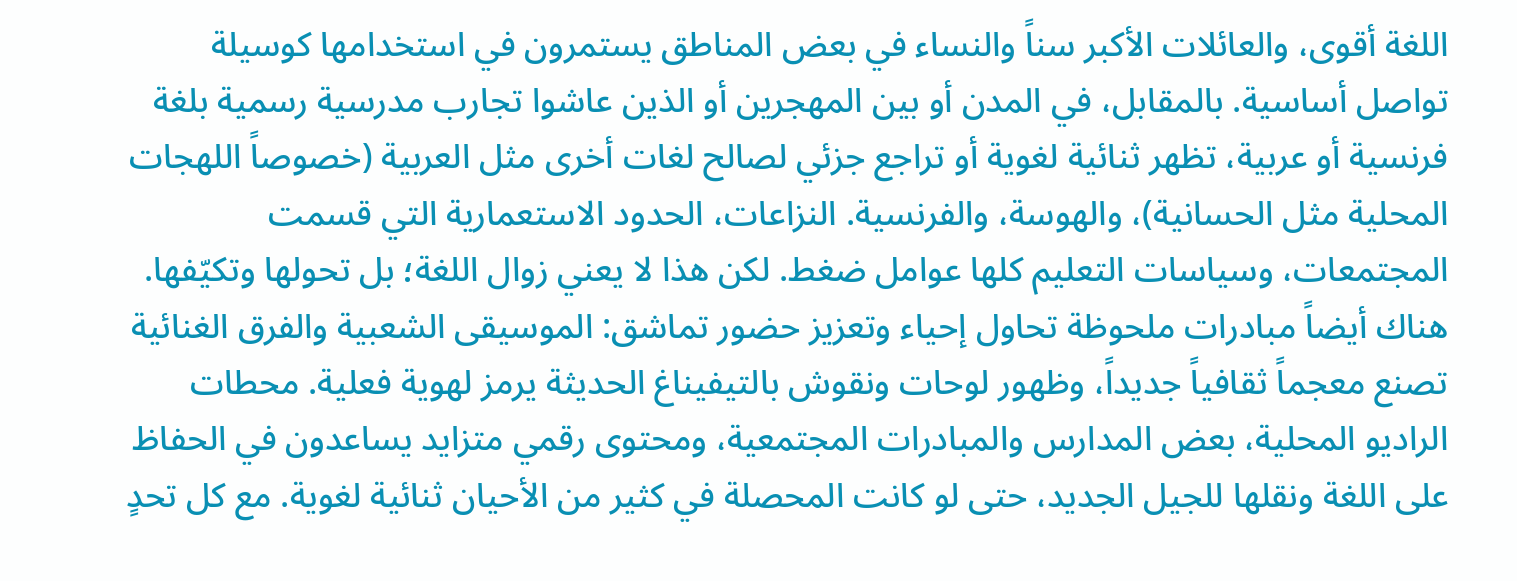اللغة أقوى، والعائلات الأكبر سناً والنساء في بعض المناطق يستمرون في استخدامها كوسيلة تواصل أساسية. بالمقابل، في المدن أو بين المهجرين أو الذين عاشوا تجارب مدرسية رسمية بلغة فرنسية أو عربية، تظهر ثنائية لغوية أو تراجع جزئي لصالح لغات أخرى مثل العربية (خصوصاً اللهجات المحلية مثل الحسانية)، والهوسة، والفرنسية. النزاعات، الحدود الاستعمارية التي قسمت المجتمعات، وسياسات التعليم كلها عوامل ضغط. لكن هذا لا يعني زوال اللغة؛ بل تحولها وتكيّفها.
هناك أيضاً مبادرات ملحوظة تحاول إحياء وتعزيز حضور تماشق: الموسيقى الشعبية والفرق الغنائية تصنع معجماً ثقافياً جديداً، وظهور لوحات ونقوش بالتيفيناغ الحديثة يرمز لهوية فعلية. محطات الراديو المحلية، بعض المدارس والمبادرات المجتمعية، ومحتوى رقمي متزايد يساعدون في الحفاظ على اللغة ونقلها للجيل الجديد، حتى لو كانت المحصلة في كثير من الأحيان ثنائية لغوية. مع كل تحدٍ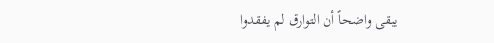يبقى واضحاً أن التوارق لم يفقدوا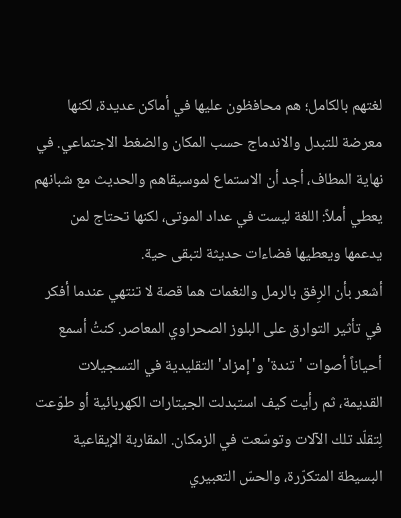لغتهم بالكامل؛ هم محافظون عليها في أماكن عديدة، لكنها معرضة للتبدل والاندماج حسب المكان والضغط الاجتماعي. في نهاية المطاف، أجد أن الاستماع لموسيقاهم والحديث مع شبانهم يعطي أملاً: اللغة ليست في عداد الموتى، لكنها تحتاج لمن يدعمها ويعطيها فضاءات حديثة لتبقى حية.
أشعر بأن الرِفق بالرمل والنغمات هما قصة لا تنتهي عندما أفكر في تأثير التوارق على البلوز الصحراوي المعاصر. كنتُ أسمع أحياناً أصوات 'تندة' و'إمزاد' التقليدية في التسجيلات القديمة، ثم رأيت كيف استبدلت الجيتارات الكهربائية أو طوّعت لِتقلّد تلك الآلات وتوسّعت في الزمكان. المقاربة الإيقاعية البسيطة المتكرّرة، والحسّ التعبيري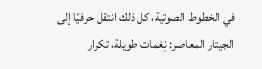في الخطوط الصوتية، كل ذلك انتقل حرفيًا إلى الجيتار المعاصر: نِغمات طويلة، تكرار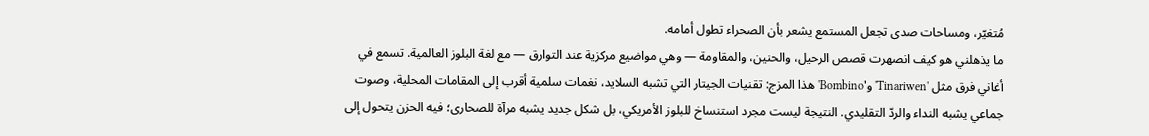مُتغيّر، ومساحات صدى تجعل المستمع يشعر بأن الصحراء تطول أمامه.
ما يذهلني هو كيف انصهرت قصص الرحيل، والحنين، والمقاومة — وهي مواضيع مركزية عند التوارق — مع لغة البلوز العالمية. تسمع في أغاني فرق مثل 'Tinariwen' و'Bombino' هذا المزج: تقنيات الجيتار التي تشبه السلايد، نغمات سلمية أقرب إلى المقامات المحلية، وصوت جماعي يشبه النداء والردّ التقليدي. النتيجة ليست مجرد استنساخ للبلوز الأمريكي، بل شكل جديد يشبه مرآة للصحارى؛ فيه الحزن يتحول إلى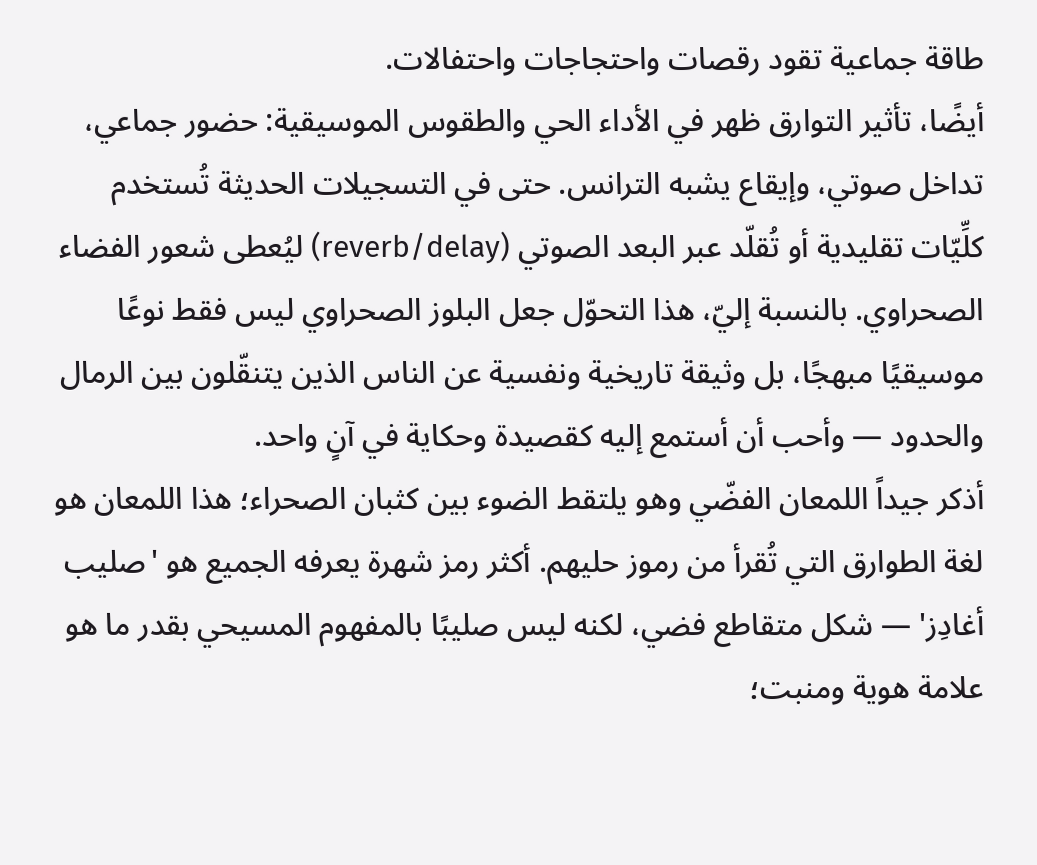طاقة جماعية تقود رقصات واحتجاجات واحتفالات.
أيضًا، تأثير التوارق ظهر في الأداء الحي والطقوس الموسيقية: حضور جماعي، تداخل صوتي، وإيقاع يشبه الترانس. حتى في التسجيلات الحديثة تُستخدم كلِّيّات تقليدية أو تُقلّد عبر البعد الصوتي (reverb/delay) ليُعطى شعور الفضاء الصحراوي. بالنسبة إليّ، هذا التحوّل جعل البلوز الصحراوي ليس فقط نوعًا موسيقيًا مبهجًا، بل وثيقة تاريخية ونفسية عن الناس الذين يتنقّلون بين الرمال والحدود — وأحب أن أستمع إليه كقصيدة وحكاية في آنٍ واحد.
أذكر جيداً اللمعان الفضّي وهو يلتقط الضوء بين كثبان الصحراء؛ هذا اللمعان هو لغة الطوارق التي تُقرأ من رموز حليهم. أكثر رمز شهرة يعرفه الجميع هو 'صليب أغادِز' — شكل متقاطع فضي، لكنه ليس صليبًا بالمفهوم المسيحي بقدر ما هو علامة هوية ومنبت؛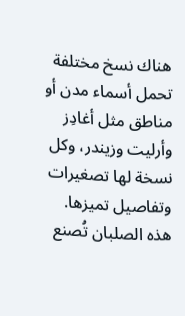هناك نسخ مختلفة تحمل أسماء مدن أو مناطق مثل أغادِز وأرليت وزيندر، وكل نسخة لها تصغيرات وتفاصيل تميزها. هذه الصلبان تُصنع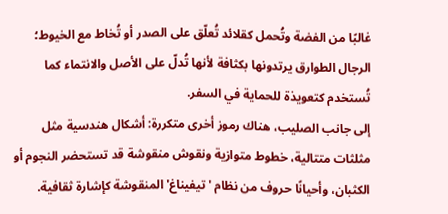غالبًا من الفضة وتُحمل كقلائد تُعلّق على الصدر أو تُخاط مع الخيوط؛ الرجال الطوارق يرتدونها بكثافة لأنها تُدلّ على الأصل والانتماء كما تُستخدم كتعويذة للحماية في السفر.
إلى جانب الصليب، هناك رموز أخرى متكررة: أشكال هندسية مثل مثلثات متتالية، خطوط متوازية ونقوش منقوشة قد تستحضر النجوم أو الكثبان، وأحيانًا حروف من نظام 'تيفيناغ' المنقوشة كإشارة ثقافية.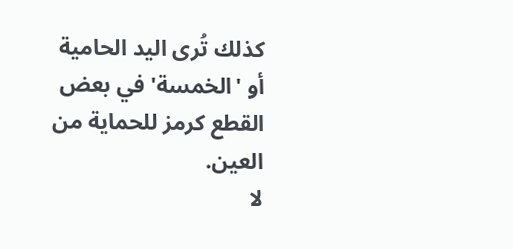كذلك تُرى اليد الحامية أو 'الخمسة' في بعض القطع كرمز للحماية من العين.
لا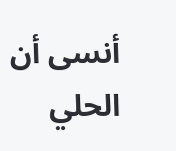أنسى أن الحلي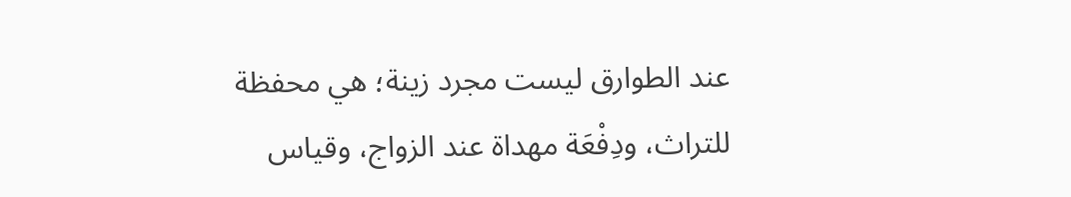عند الطوارق ليست مجرد زينة؛ هي محفظة للتراث، ودِفْعَة مهداة عند الزواج، وقياس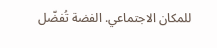للمكان الاجتماعي. الفضة تُفضّل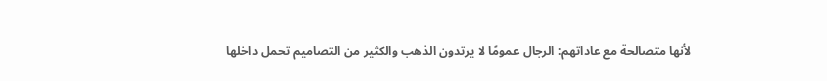لأنها متصالحة مع عاداتهم: الرجال عمومًا لا يرتدون الذهب والكثير من التصاميم تحمل داخلها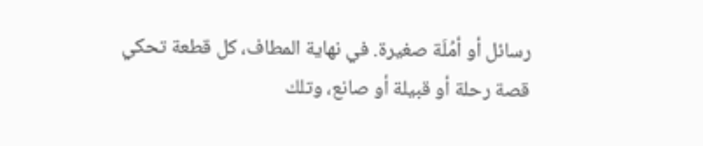رسائل أو أمُلَة صغيرة. في نهاية المطاف، كل قطعة تحكي قصة رحلة أو قبيلة أو صانع، وتلك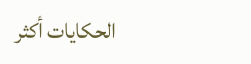الحكايات أكثر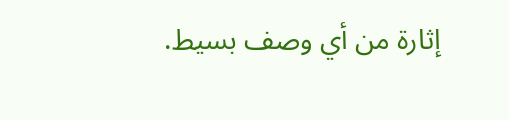إثارة من أي وصف بسيط.